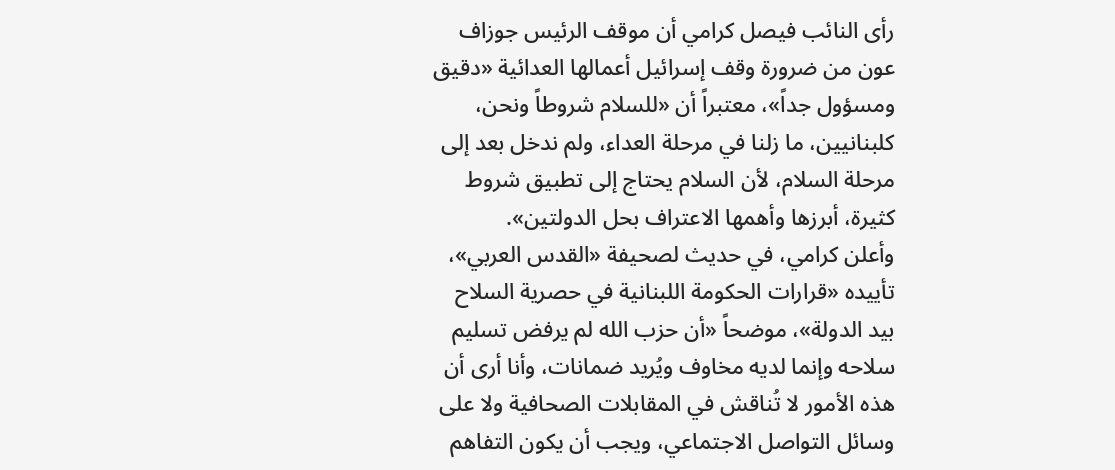رأى النائب فيصل كرامي أن موقف الرئيس جوزاف عون من ضرورة وقف إسرائيل أعمالها العدائية «دقيق ومسؤول جداً»، معتبراً أن «للسلام شروطاً ونحن، كلبنانيين، ما زلنا في مرحلة العداء، ولم ندخل بعد إلى مرحلة السلام، لأن السلام يحتاج إلى تطبيق شروط كثيرة، أبرزها وأهمها الاعتراف بحل الدولتين».
وأعلن كرامي، في حديث لصحيفة «القدس العربي»، تأييده «قرارات الحكومة اللبنانية في حصرية السلاح بيد الدولة»، موضحاً «أن حزب الله لم يرفض تسليم سلاحه وإنما لديه مخاوف ويُريد ضمانات، وأنا أرى أن هذه الأمور لا تُناقش في المقابلات الصحافية ولا على وسائل التواصل الاجتماعي، ويجب أن يكون التفاهم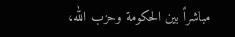مباشراً بين الحكومة وحزب الله،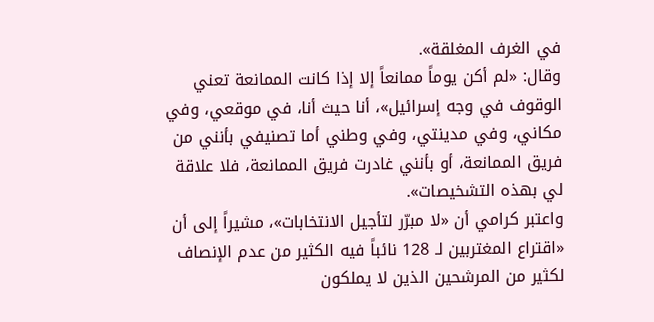في الغرف المغلقة».
وقال: «لم أكن يوماً ممانعاً إلا إذا كانت الممانعة تعني الوقوف في وجه إسرائيل»، أنا حيث أنا، في موقعي، وفي مكاني، وفي مدينتي، وفي وطني أما تصنيفي بأنني من فريق الممانعة، أو بأنني غادرت فريق الممانعة، فلا علاقة لي بهذه التشخيصات».
واعتبر كرامي أن «لا مبرّر لتأجيل الانتخابات»، مشيراً إلى أن «اقتراع المغتربين لـ 128 نائباً فيه الكثير من عدم الإنصاف لكثير من المرشحين الذين لا يملكون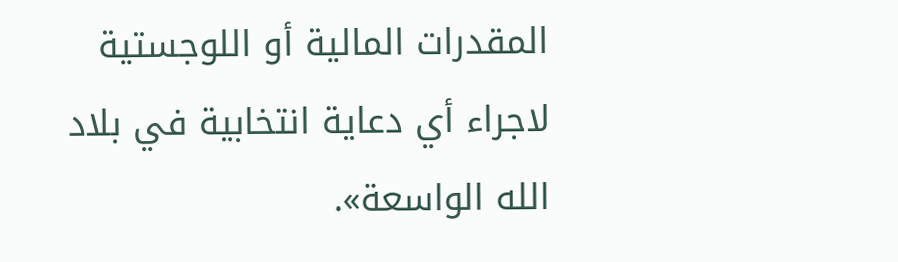المقدرات المالية أو اللوجستية لاجراء أي دعاية انتخابية في بلاد الله الواسعة».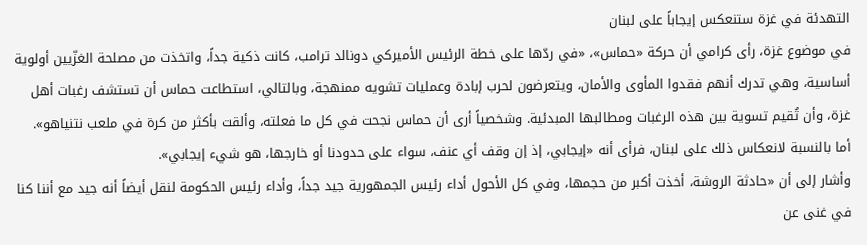التهدئة في غزة ستنعكس إيجاباً على لبنان
في موضوع غزة، رأى كرامي أن حركة «حماس»، «في ردّها على خطة الرئيس الأميركي دونالد ترامب، كانت ذكية جداً، واتخذت من مصلحة الغزّيين أولوية أساسية، وهي تدرك أنهم فقدوا المأوى والأمان، ويتعرضون لحرب إبادة وعمليات تشويه ممنهجة، وبالتالي، استطاعت حماس أن تستشف رغبات أهل غزة، وأن تُقيم تسوية بين هذه الرغبات ومطالبها المبدئية. وشخصياً أرى أن حماس نجحت في كل ما فعلته، وألقت بأكثر من كرة في ملعب نتنياهو».
أما بالنسبة لانعكاس ذلك على لبنان، فرأى أنه «إيجابي، إذ إن وقف أي عنف، سواء على حدودنا أو خارجها، هو شيء إيجابي».
وأشار إلى أن «حادثة الروشة، أخذت أكبر من حجمها، وفي كل الأحول أداء رئيس الجمهورية جيد جداً، وأداء رئيس الحكومة لنقل أيضاً أنه جيد مع أننا كنا في غنى عن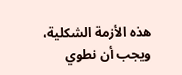هذه الأزمة الشكلية، ويجب أن نطوي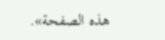هذه الصفحة».